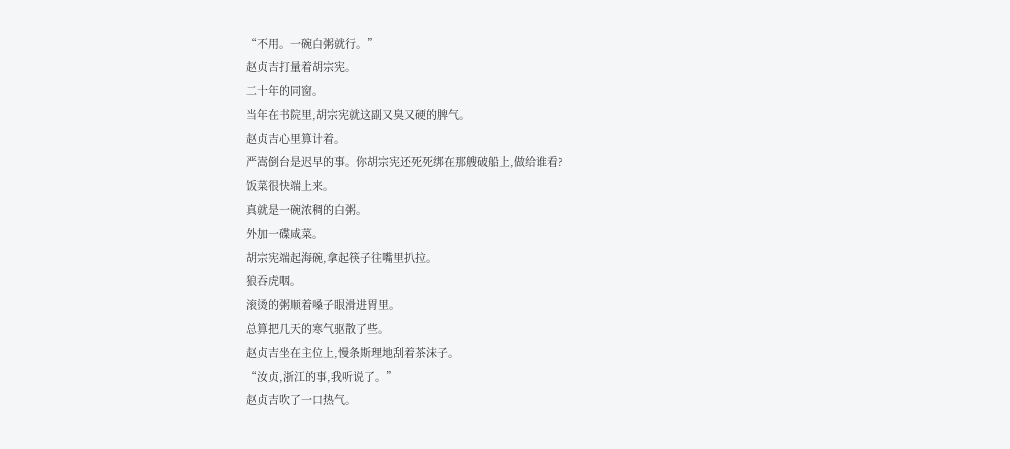“不用。一碗白粥就行。”
赵贞吉打量着胡宗宪。
二十年的同窗。
当年在书院里,胡宗宪就这副又臭又硬的脾气。
赵贞吉心里算计着。
严嵩倒台是迟早的事。你胡宗宪还死死绑在那艘破船上,做给谁看?
饭菜很快端上来。
真就是一碗浓稠的白粥。
外加一碟咸菜。
胡宗宪端起海碗,拿起筷子往嘴里扒拉。
狼吞虎咽。
滚烫的粥顺着嗓子眼滑进胃里。
总算把几天的寒气驱散了些。
赵贞吉坐在主位上,慢条斯理地刮着茶沫子。
“汝贞,浙江的事,我听说了。”
赵贞吉吹了一口热气。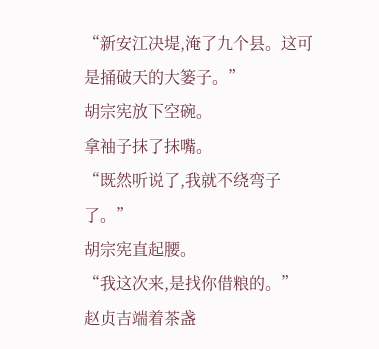“新安江决堤,淹了九个县。这可是捅破天的大篓子。”
胡宗宪放下空碗。
拿袖子抹了抹嘴。
“既然听说了,我就不绕弯子了。”
胡宗宪直起腰。
“我这次来,是找你借粮的。”
赵贞吉端着茶盏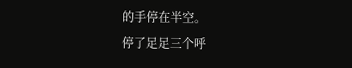的手停在半空。
停了足足三个呼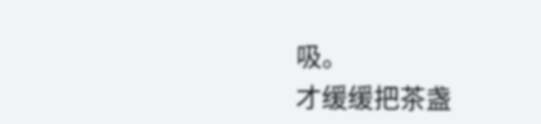吸。
才缓缓把茶盏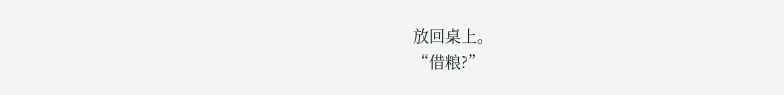放回桌上。
“借粮?”